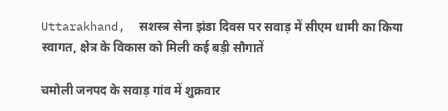Uttarakhand,  सशस्त्र सेना झंडा दिवस पर सवाड़ में सीएम धामी का किया स्वागत, क्षेत्र के विकास को मिली कई बड़ी सौगातें

चमोली जनपद के सवाड़ गांव में शुक्रवार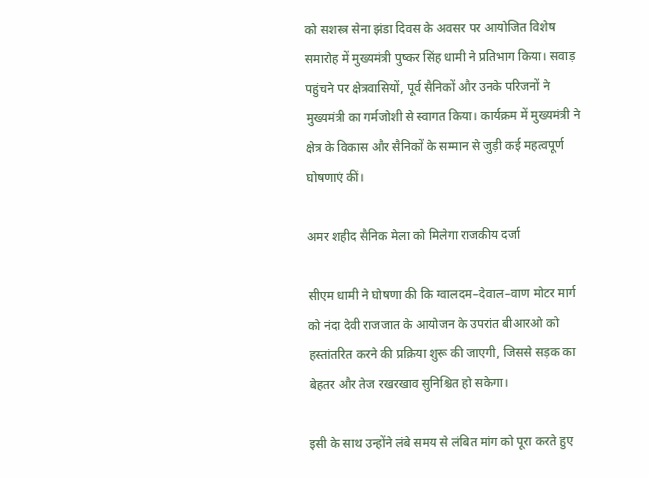को सशस्त्र सेना झंडा दिवस के अवसर पर आयोजित विशेष समारोह में मुख्यमंत्री पुष्कर सिंह धामी ने प्रतिभाग किया। सवाड़ पहुंचने पर क्षेत्रवासियों, पूर्व सैनिकों और उनके परिजनों ने मुख्यमंत्री का गर्मजोशी से स्वागत किया। कार्यक्रम में मुख्यमंत्री ने क्षेत्र के विकास और सैनिकों के सम्मान से जुड़ी कई महत्वपूर्ण घोषणाएं कीं।

अमर शहीद सैनिक मेला को मिलेगा राजकीय दर्जा

सीएम धामी ने घोषणा की कि ग्वालदम–देवाल–वाण मोटर मार्ग को नंदा देवी राजजात के आयोजन के उपरांत बीआरओ को हस्तांतरित करने की प्रक्रिया शुरू की जाएगी, जिससे सड़क का बेहतर और तेज रखरखाव सुनिश्चित हो सकेगा।

इसी के साथ उन्होंने लंबे समय से लंबित मांग को पूरा करते हुए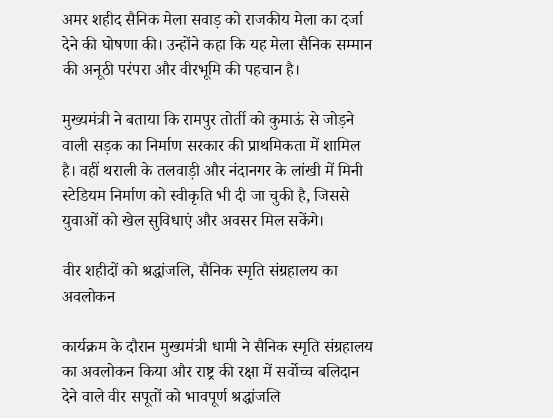अमर शहीद सैनिक मेला सवाड़ को राजकीय मेला का दर्जा देने की घोषणा की। उन्होंने कहा कि यह मेला सैनिक सम्मान की अनूठी परंपरा और वीरभूमि की पहचान है।

मुख्यमंत्री ने बताया कि रामपुर तोर्ती को कुमाऊं से जोड़ने वाली सड़क का निर्माण सरकार की प्राथमिकता में शामिल है। वहीं थराली के तलवाड़ी और नंदानगर के लांखी में मिनी स्टेडियम निर्माण को स्वीकृति भी दी जा चुकी है, जिससे युवाओं को खेल सुविधाएं और अवसर मिल सकेंगे।

वीर शहीदों को श्रद्धांजलि, सैनिक स्मृति संग्रहालय का अवलोकन

कार्यक्रम के दौरान मुख्यमंत्री धामी ने सैनिक स्मृति संग्रहालय का अवलोकन किया और राष्ट्र की रक्षा में सर्वोच्च बलिदान देने वाले वीर सपूतों को भावपूर्ण श्रद्धांजलि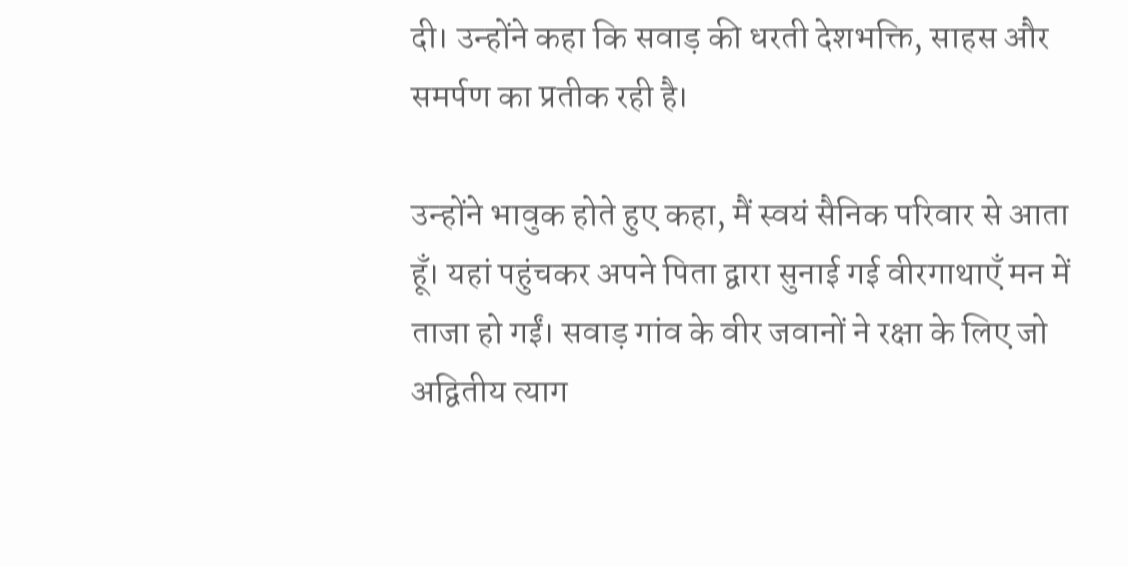दी। उन्होंने कहा कि सवाड़ की धरती देशभक्ति, साहस और समर्पण का प्रतीक रही है।

उन्होंने भावुक होते हुए कहा, मैं स्वयं सैनिक परिवार से आता हूँ। यहां पहुंचकर अपने पिता द्वारा सुनाई गई वीरगाथाएँ मन में ताजा हो गईं। सवाड़ गांव के वीर जवानों ने रक्षा के लिए जो अद्वितीय त्याग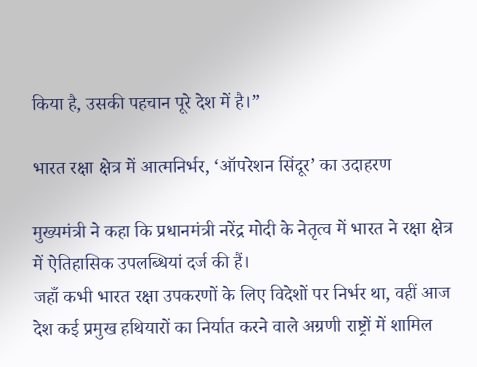किया है, उसकी पहचान पूरे देश में है।”

भारत रक्षा क्षेत्र में आत्मनिर्भर, ‘ऑपरेशन सिंदूर’ का उदाहरण

मुख्यमंत्री ने कहा कि प्रधानमंत्री नरेंद्र मोदी के नेतृत्व में भारत ने रक्षा क्षेत्र में ऐतिहासिक उपलब्धियां दर्ज की हैं।
जहाँ कभी भारत रक्षा उपकरणों के लिए विदेशों पर निर्भर था, वहीं आज देश कई प्रमुख हथियारों का निर्यात करने वाले अग्रणी राष्ट्रों में शामिल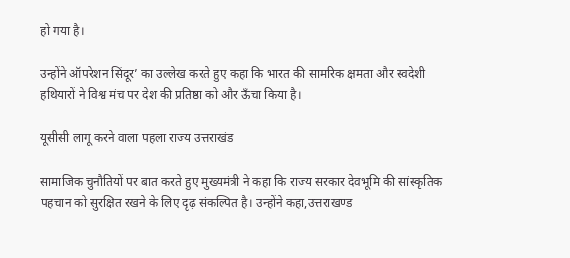हो गया है।

उन्होंने ऑपरेशन सिंदूर’ का उल्लेख करते हुए कहा कि भारत की सामरिक क्षमता और स्वदेशी हथियारों ने विश्व मंच पर देश की प्रतिष्ठा को और ऊँचा किया है।

यूसीसी लागू करने वाला पहला राज्य उत्तराखंड

सामाजिक चुनौतियों पर बात करते हुए मुख्यमंत्री ने कहा कि राज्य सरकार देवभूमि की सांस्कृतिक पहचान को सुरक्षित रखने के लिए दृढ़ संकल्पित है। उन्होंने कहा,उत्तराखण्ड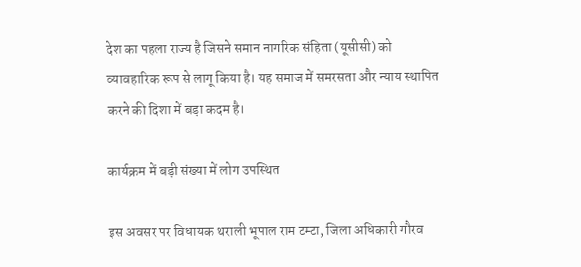देश का पहला राज्य है जिसने समान नागरिक संहिता (यूसीसी) को व्यावहारिक रूप से लागू किया है। यह समाज में समरसता और न्याय स्थापित करने की दिशा में बड़ा कदम है।

कार्यक्रम में बड़ी संख्या में लोग उपस्थित

इस अवसर पर विधायक थराली भूपाल राम टम्टा, जिला अधिकारी गौरव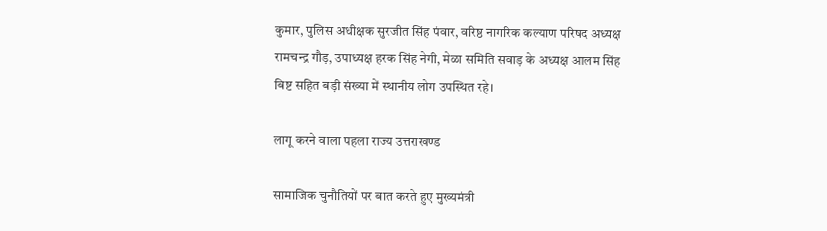कुमार, पुलिस अधीक्षक सुरजीत सिंह पंवार, वरिष्ठ नागरिक कल्याण परिषद अध्यक्ष रामचन्द्र गौड़, उपाध्यक्ष हरक सिंह नेगी, मेळा समिति सवाड़ के अध्यक्ष आलम सिंह बिष्ट सहित बड़ी संख्या में स्थानीय लोग उपस्थित रहे।

लागू करने वाला पहला राज्य उत्तराखण्ड

सामाजिक चुनौतियों पर बात करते हुए मुख्यमंत्री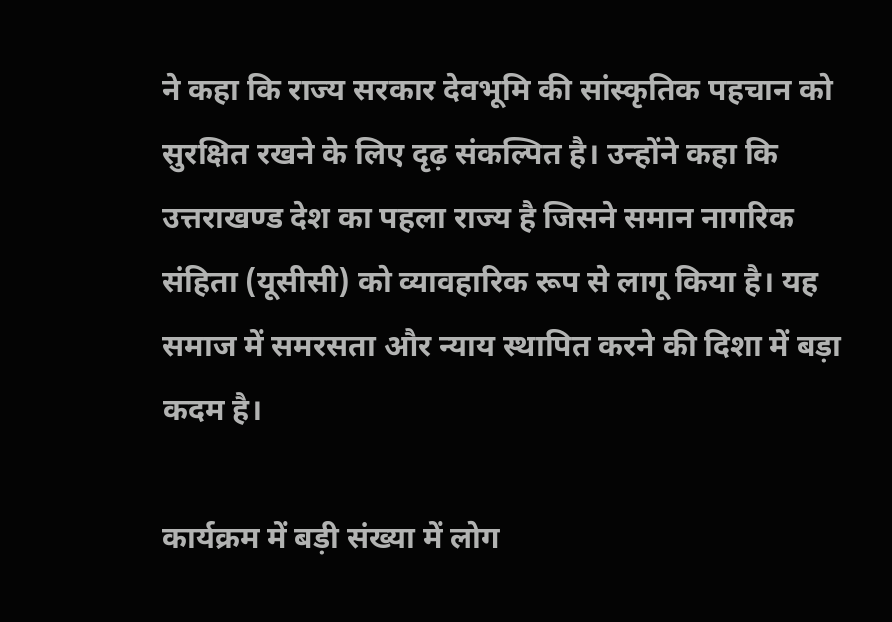ने कहा कि राज्य सरकार देवभूमि की सांस्कृतिक पहचान को सुरक्षित रखने के लिए दृढ़ संकल्पित है। उन्होंने कहा कि उत्तराखण्ड देश का पहला राज्य है जिसने समान नागरिक संहिता (यूसीसी) को व्यावहारिक रूप से लागू किया है। यह समाज में समरसता और न्याय स्थापित करने की दिशा में बड़ा कदम है।

कार्यक्रम में बड़ी संख्या में लोग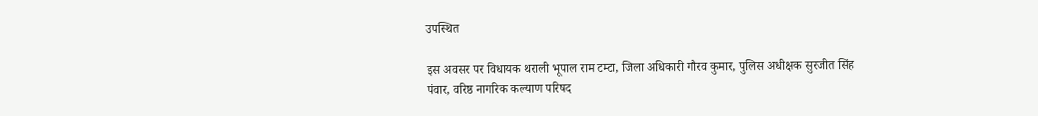उपस्थित

इस अवसर पर विधायक थराली भूपाल राम टम्टा, जिला अधिकारी गौरव कुमार, पुलिस अधीक्षक सुरजीत सिंह पंवार, वरिष्ठ नागरिक कल्याण परिषद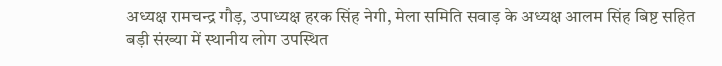अध्यक्ष रामचन्द्र गौड़, उपाध्यक्ष हरक सिंह नेगी, मेला समिति सवाड़ के अध्यक्ष आलम सिंह बिष्ट सहित बड़ी संख्या में स्थानीय लोग उपस्थित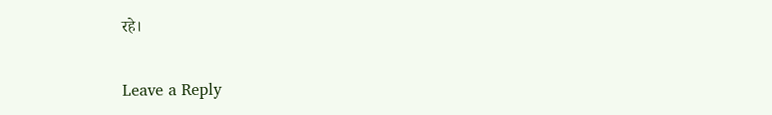रहे।

Leave a Reply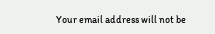Your email address will not be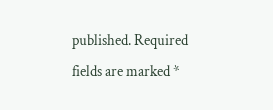published. Required fields are marked *